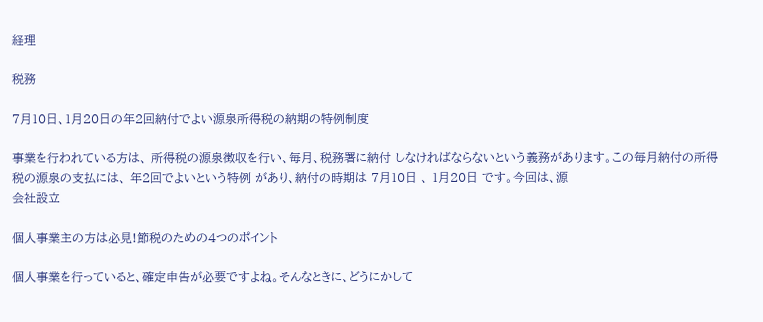経理

税務

7月10日、1月20日の年2回納付でよい源泉所得税の納期の特例制度

事業を行われている方は、 所得税の源泉徴収を行い、毎月、税務署に納付 しなければならないという義務があります。この毎月納付の所得税の源泉の支払には、 年2回でよいという特例 があり、納付の時期は 7月10日 、 1月20日 です。今回は、源
会社設立

個人事業主の方は必見!節税のための4つのポイント

個人事業を行っていると、確定申告が必要ですよね。そんなときに、どうにかして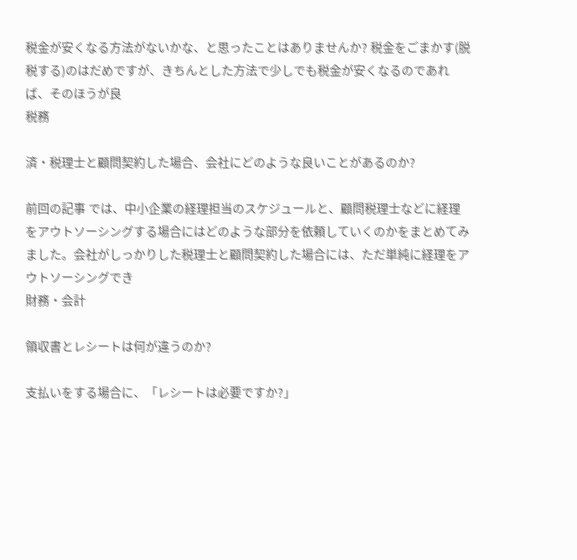税金が安くなる方法がないかな、と思ったことはありませんか? 税金をごまかす(脱税する)のはだめですが、きちんとした方法で少しでも税金が安くなるのであれば、そのほうが良
税務

済・税理士と顧問契約した場合、会社にどのような良いことがあるのか?

前回の記事 では、中小企業の経理担当のスケジュールと、顧問税理士などに経理をアウトソーシングする場合にはどのような部分を依頼していくのかをまとめてみました。会社がしっかりした税理士と顧問契約した場合には、ただ単純に経理をアウトソーシングでき
財務・会計

領収書とレシートは何が違うのか?

支払いをする場合に、「レシートは必要ですか?」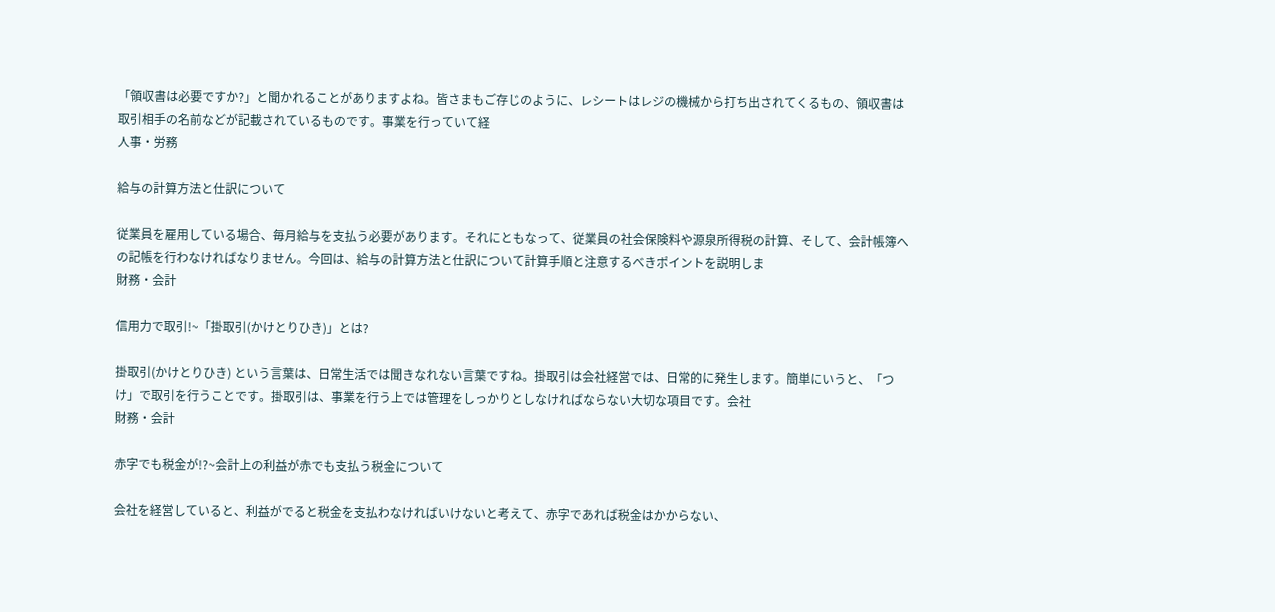「領収書は必要ですか?」と聞かれることがありますよね。皆さまもご存じのように、レシートはレジの機械から打ち出されてくるもの、領収書は取引相手の名前などが記載されているものです。事業を行っていて経
人事・労務

給与の計算方法と仕訳について

従業員を雇用している場合、毎月給与を支払う必要があります。それにともなって、従業員の社会保険料や源泉所得税の計算、そして、会計帳簿への記帳を行わなければなりません。今回は、給与の計算方法と仕訳について計算手順と注意するべきポイントを説明しま
財務・会計

信用力で取引!~「掛取引(かけとりひき)」とは?

掛取引(かけとりひき) という言葉は、日常生活では聞きなれない言葉ですね。掛取引は会社経営では、日常的に発生します。簡単にいうと、「つけ」で取引を行うことです。掛取引は、事業を行う上では管理をしっかりとしなければならない大切な項目です。会社
財務・会計

赤字でも税金が!?~会計上の利益が赤でも支払う税金について

会社を経営していると、利益がでると税金を支払わなければいけないと考えて、赤字であれば税金はかからない、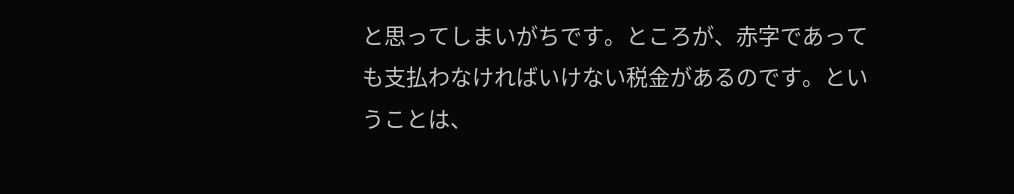と思ってしまいがちです。ところが、赤字であっても支払わなければいけない税金があるのです。ということは、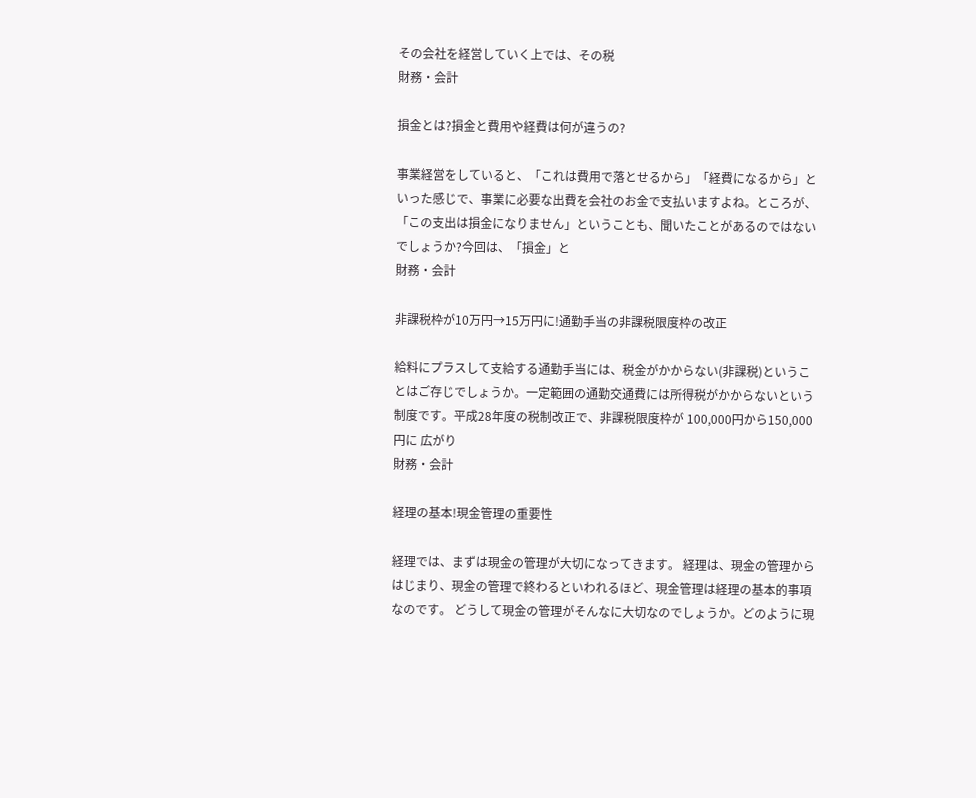その会社を経営していく上では、その税
財務・会計

損金とは?損金と費用や経費は何が違うの?

事業経営をしていると、「これは費用で落とせるから」「経費になるから」といった感じで、事業に必要な出費を会社のお金で支払いますよね。ところが、「この支出は損金になりません」ということも、聞いたことがあるのではないでしょうか?今回は、「損金」と
財務・会計

非課税枠が10万円→15万円に!通勤手当の非課税限度枠の改正

給料にプラスして支給する通勤手当には、税金がかからない(非課税)ということはご存じでしょうか。一定範囲の通勤交通費には所得税がかからないという制度です。平成28年度の税制改正で、非課税限度枠が 100,000円から150,000円に 広がり
財務・会計

経理の基本!現金管理の重要性

経理では、まずは現金の管理が大切になってきます。 経理は、現金の管理からはじまり、現金の管理で終わるといわれるほど、現金管理は経理の基本的事項なのです。 どうして現金の管理がそんなに大切なのでしょうか。どのように現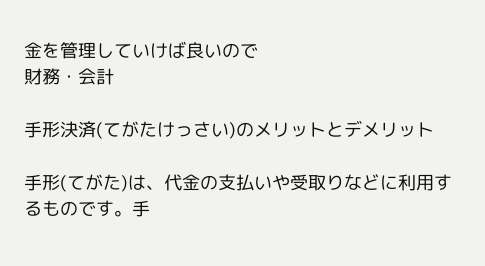金を管理していけば良いので
財務・会計

手形決済(てがたけっさい)のメリットとデメリット

手形(てがた)は、代金の支払いや受取りなどに利用するものです。手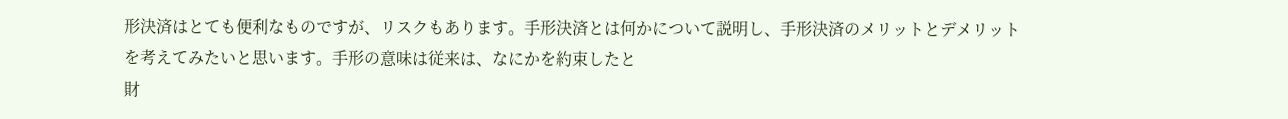形決済はとても便利なものですが、リスクもあります。手形決済とは何かについて説明し、手形決済のメリットとデメリットを考えてみたいと思います。手形の意味は従来は、なにかを約束したと
財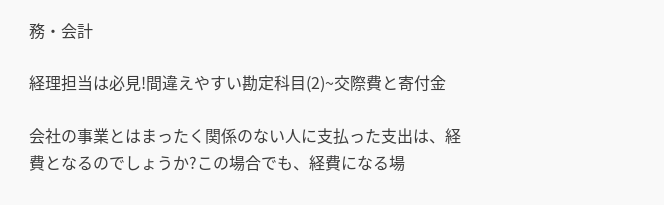務・会計

経理担当は必見!間違えやすい勘定科目(2)~交際費と寄付金

会社の事業とはまったく関係のない人に支払った支出は、経費となるのでしょうか?この場合でも、経費になる場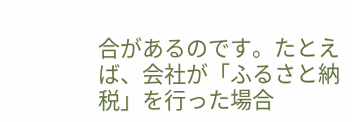合があるのです。たとえば、会社が「ふるさと納税」を行った場合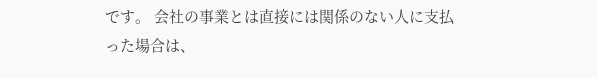です。 会社の事業とは直接には関係のない人に支払った場合は、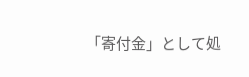「寄付金」として処